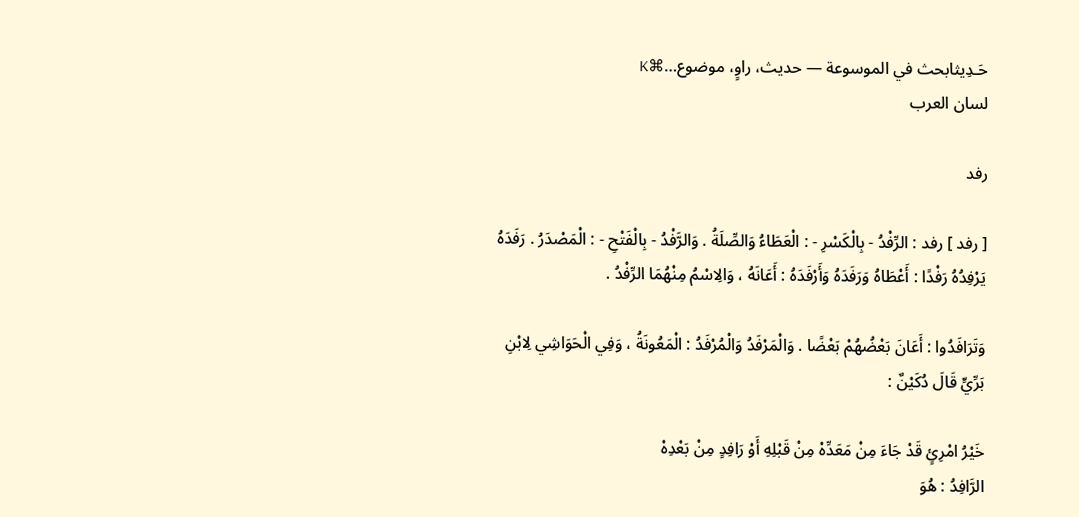حَـدِيثابحث في الموسوعة — حديث، راوٍ، موضوع…⌘K
لسان العرب

رفد

[ رفد ] رفد : الرِّفْدُ - بِالْكَسْرِ - : الْعَطَاءُ وَالصِّلَةُ . وَالرَّفْدُ - بِالْفَتْحِ - : الْمَصْدَرُ . رَفَدَهُ يَرْفِدُهُ رَفْدًا : أَعْطَاهُ وَرَفَدَهُ وَأَرْفَدَهُ : أَعَانَهُ ، وَالِاسْمُ مِنْهُمَا الرِّفْدُ .

وَتَرَافَدُوا : أَعَانَ بَعْضُهُمْ بَعْضًا . وَالْمَرْفَدُ وَالْمُرْفَدُ : الْمَعُونَةُ ، وَفِي الْحَوَاشِي لِابْنِ بَرِّيٍّ قَالَ دُكَيْنٌ :

خَيْرُ امْرِئٍ قَدْ جَاءَ مِنْ مَعَدِّهْ مِنْ قَبْلِهِ أَوْ رَافِدٍ مِنْ بَعْدِهْ
الرَّافِدُ : هُوَ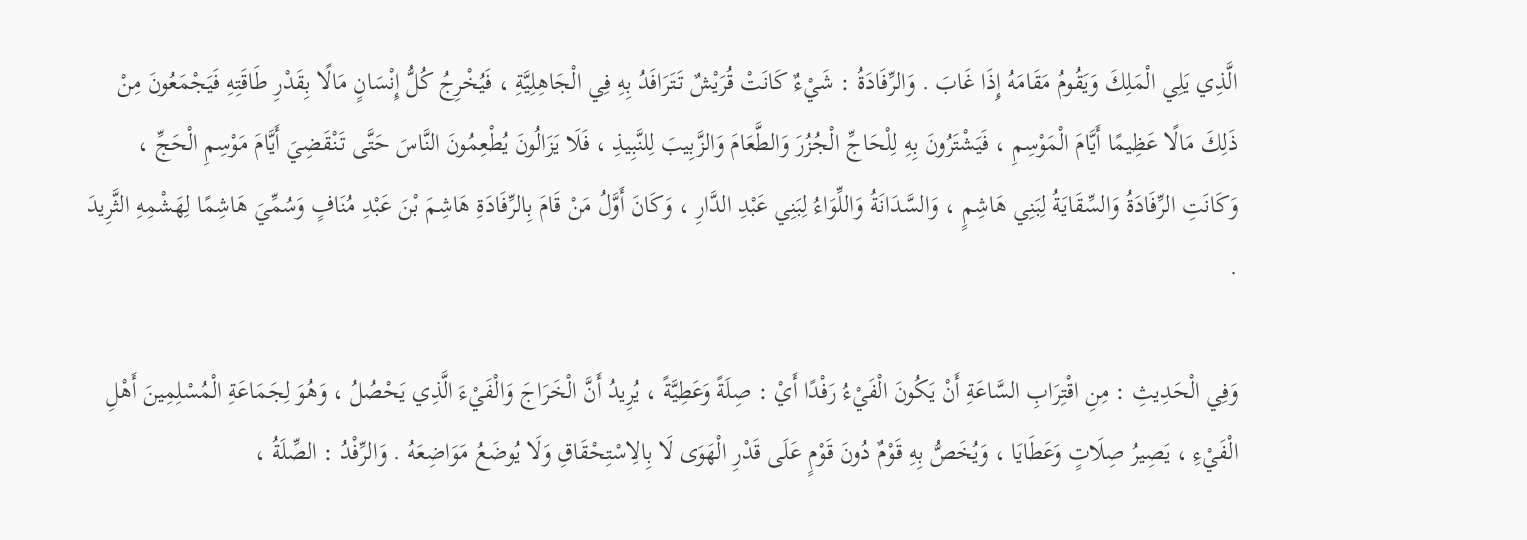الَّذِي يَلِي الْمَلِكَ وَيَقُومُ مَقَامَهُ إِذَا غَابَ . وَالرِّفَادَةُ : شَيْءٌ كَانَتْ قُرَيْشٌ تَتَرَافَدُ بِهِ فِي الْجَاهِلِيَّةِ ، فَيُخْرِجُ كُلُّ إِنْسَانٍ مَالًا بِقَدْرِ طَاقَتِهِ فَيَجْمَعُونَ مِنْ ذَلِكَ مَالًا عَظِيمًا أَيَّامَ الْمَوْسِمِ ، فَيَشْتَرُونَ بِهِ لِلْحَاجِّ الْجُزُرَ وَالطَّعَامَ وَالزَّبِيبَ لِلنَّبِيذِ ، فَلَا يَزَالُونَ يُطْعِمُونَ النَّاسَ حَتَّى تَنْقَضِيَ أَيَّامَ مَوْسِمِ الْحَجِّ ، وَكَانَتِ الرِّفَادَةُ وَالسِّقَايَةُ لِبَنِي هَاشِمٍ ، وَالسَّدَانَةُ وَاللِّوَاءُ لِبَنِي عَبْدِ الدَّارِ ، وَكَانَ أَوَّلُ مَنْ قَامَ بِالرِّفَادَةِ هَاشِمَ بْنَ عَبْدِ مُنَافٍ وَسُمِّيَ هَاشِمًا لِهَشْمِهِ الثَّرِيدَ .

وَفِي الْحَدِيثِ : مِنِ اقْتِرَابِ السَّاعَةِ أَنْ يَكُونَ الْفَيْءُ رَفْدًا أَيْ : صِلَةً وَعَطِيَّةً ، يُرِيدُ أَنَّ الْخَرَاجَ وَالْفَيْءَ الَّذِي يَحْصُلُ ، وَهُوَ لِجَمَاعَةِ الْمُسْلِمِينَ أَهْلِ الْفَيْءِ ، يَصِيرُ صِلَاتٍ وَعَطَايَا ، وَيُخَصُّ بِهِ قَوْمٌ دُونَ قَوْمٍ عَلَى قَدْرِ الْهَوَى لَا بِالِاسْتِحْقَاقِ وَلَا يُوضَعُ مَوَاضِعَهُ . وَالرِّفْدُ : الصِّلَةُ ،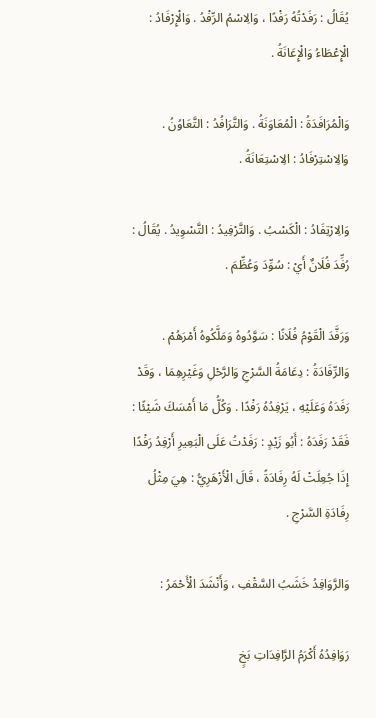يُقَالُ : رَفَدْتُهُ رَفْدًا ، وَالِاسْمُ الرِّفْدُ . وَالْإِرْفَادُ : الْإِعْطَاءُ وَالْإِعَانَةُ .

وَالْمُرَافَدَةُ : الْمُعَاوَنَةُ . وَالتَّرَافُدُ : التَّعَاوُنُ . وَالِاسْتِرْفَادُ : الِاسْتِعَانَةُ .

وَالِارْتِفَادُ : الْكَسْبُ . وَالتَّرْفِيدُ : التَّسْوِيدُ . يُقَالُ : رُفِّدَ فُلَانٌ أَيْ : سُوِّدَ وَعُظِّمَ .

وَرَفَّدَ الْقَوْمُ فُلَانًا : سَوَّدُوهُ وَمَلَّكُوهُ أَمْرَهُمْ . وَالرِّفَادَةُ : دِعَامَةُ السَّرْجِ وَالرَّحْلِ وَغَيْرِهِمَا ، وَقَدْ رَفَدَهُ وَعَلَيْهِ ، يَرْفِدُهُ رَفْدًا . وَكُلُّ مَا أَمْسَكَ شَيْئًا : فَقَدْ رَفَدَهُ : أَبُو زَيْدٍ : رَفَدْتُ عَلَى الْبَعِيرِ أَرْفِدُ رَفْدًا إِذَا جُعِلَتْ لَهُ رِفَادَةً ، قَالَ الْأَزْهَرِيُّ : هِيَ مِثْلُ رِفَادَةِ السَّرْجِ .

وَالرَّوَافِدُ خَشَبُ السَّقْفِ ، وَأَنْشَدَ الْأَحْمَرُ :

رَوَافِدُهُ أَكْرَمُ الرَّافِدَاتِ بَخٍ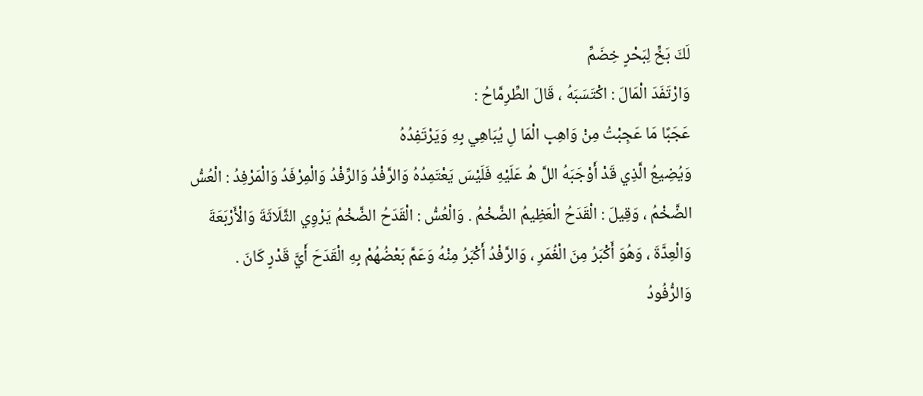لَكَ بَخٍّ لِبَحْرٍ خِضَمِّ
وَارْتَفَدَ الْمَالَ : اكْتَسَبَهُ ، قَالَ الطِّرِمَّاحُ :
عَجَبًا مَا عَجِبْتُ مِنْ وَاهِبِ الْمَا لِ يُبَاهِي بِهِ وَيَرْتَفِدُهُ
وَيُضِيعُ الَّذِي قَدْ أَوْجَبَهُ اللَّ هُ عَلَيْهِ فَلَيْسَ يَعْتَمِدُهُ وَالرَّفْدُ وَالرِّفْدُ وَالْمِرْفَدُ وَالْمَرْفِدُ : الْعُسُّ الضَّخْمُ ، وَقِيلَ : الْقَدَحُ الْعَظِيمُ الضَّخْمُ . وَالْعُسُّ : الْقَدَحُ الضَّخْمُ يَرْوِي الثَّلَاثَةَ وَالْأَرْبَعَةَ وَالْعِدَّةَ ، وَهُوَ أَكْبَرُ مِنَ الْغُمَرِ ، وَالرَّفْدُ أَكْبَرُ مِنْهُ وَعَمَّ بَعْضُهُمْ بِهِ الْقَدَحَ أَيَّ قَدْرٍ كَانَ . وَالرُّفُودُ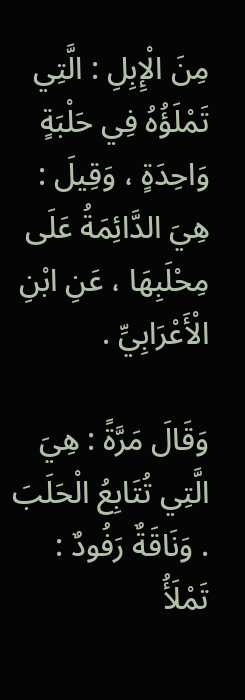مِنَ الْإِبِلِ : الَّتِي تَمْلَؤُهُ فِي حَلْبَةٍ وَاحِدَةٍ ، وَقِيلَ : هِيَ الدَّائِمَةُ عَلَى مِحْلَبِهَا ، عَنِ ابْنِ الْأَعْرَابِيِّ .

وَقَالَ مَرَّةً : هِيَ الَّتِي تُتَابِعُ الْحَلَبَ . وَنَاقَةٌ رَفُودٌ : تَمْلَأُ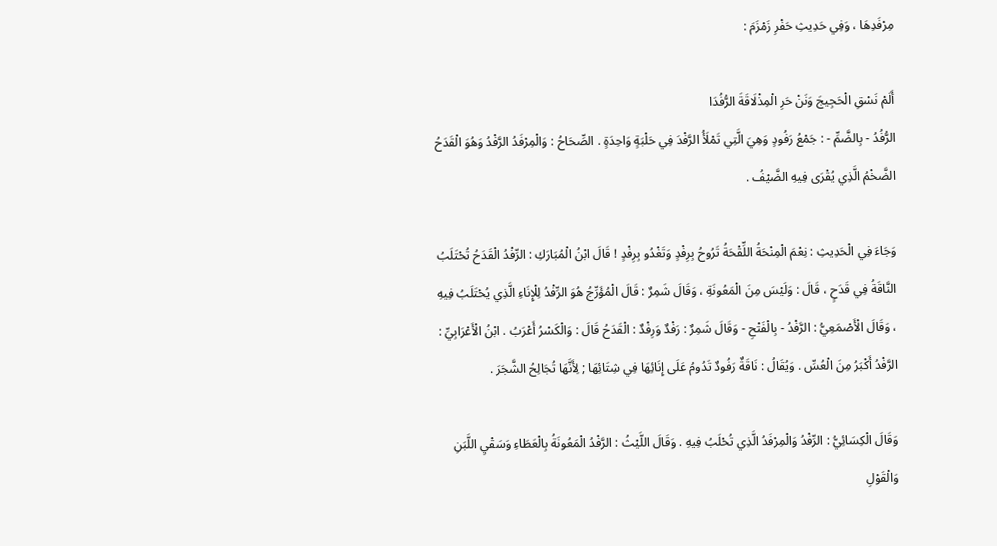مِرْفَدِهَا ، وَفِي حَدِيثِ حَفْرِ زَمْزَمَ :

أَلَمْ نَسْقِ الْحَجِيجَ وَنَنْ حَرِ الْمِذْلَاقَةَ الرُّفُدَا
الرُّفُدُ - بِالضَّمِّ - : جَمْعُ رَفُودٍ وَهِيَ الَّتِي تَمْلَأُ الرَّفْدَ فِي حَلْبَةٍ وَاحِدَةٍ . الصِّحَاحُ : وَالْمِرْفَدُ الرَّفْدُ وَهُوَ الْقَدَحُ الضَّخْمُ الَّذِي يُقْرَى فِيهِ الضَّيْفُ .

وَجَاءَ فِي الْحَدِيثِ : نِعْمَ الْمِنْحَةُ اللِّقْحَةُ تَرُوحُ بِرِفْدٍ وَتَغْدُو بِرِفْدٍ ! قَالَ ابْنُ الْمُبَارَكِ : الرِّفْدُ الْقَدَحُ تُحْتَلَبُ النَّاقَةُ فِي قَدَحٍ ، قَالَ : وَلَيْسَ مِنَ الْمَعُونَةِ ، وَقَالَ شَمِرٌ : قَالَ الْمُؤَرِّجُ هُوَ الرِّفْدُ لِلْإِنَاءِ الَّذِي يُحْتَلَبُ فِيهِ ، وَقَالَ الْأَصْمَعِيُّ : الرَّفْدُ - بِالْفَتْحِ - وَقَالَ شَمِرٌ : رَفْدٌ وَرِفْدٌ : الْقَدَحُ قَالَ : وَالْكَسْرُ أَعْرَبُ . ابْنُ الْأَعْرَابِيِّ : الرَّفْدُ أَكْبَرُ مِنَ الْعُسِّ . وَيُقَالُ : نَاقَةٌ رَفُودٌ تَدُومُ عَلَى إِنَائِهَا فِي شِتَائِهَا ; لِأَنَّهَا تُجَالِحُ الشَّجَرَ .

وَقَالَ الْكِسَائِيُّ : الرِّفْدُ وَالْمِرْفَدُ الَّذِي تُحْلَبُ فِيهِ . وَقَالَ اللَّيْثُ : الرَّفْدُ الْمَعُونَةُ بِالْعَطَاءِ وَسَقْيِ اللَّبَنِ وَالْقَوْلِ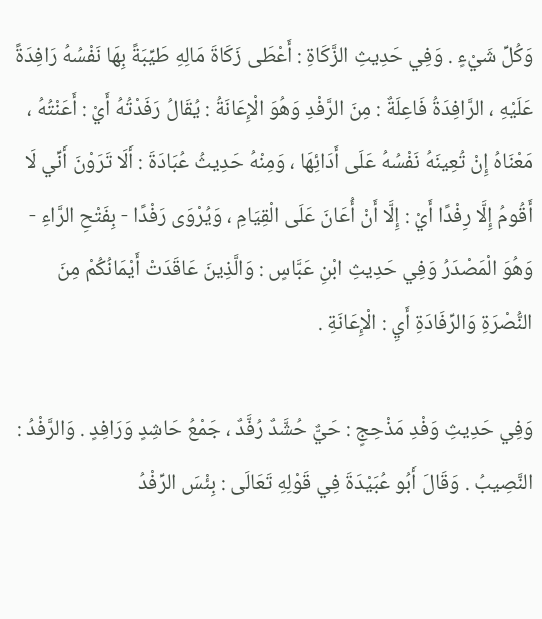وَكُلِّ شَيْءٍ . وَفِي حَدِيثِ الزَّكَاةِ : أَعْطَى زَكَاةَ مَالِهِ طَيِّبَةً بِهَا نَفْسُهُ رَافِدَةً عَلَيْهِ ، الرَّافِدَةُ فَاعِلَةٌ : مِنَ الرَّفْدِ وَهُوَ الْإِعَانَةُ : يُقَالُ رَفَدْتُهُ أَيْ : أَعَنْتُهُ ، مَعْنَاهُ إِنْ تُعِينَهُ نَفْسُهُ عَلَى أَدَائِهَا ، وَمِنْهُ حَدِيثُ عُبَادَةَ : أَلَا تَرَوْنَ أَنِّي لَا أَقُومُ إِلَّا رِفْدًا أَيْ : إِلَّا أَنْ أُعَانَ عَلَى الْقِيَامِ ، وَيُرْوَى رَفْدًا - بِفَتْحِ الرَّاءِ - وَهُوَ الْمَصْدَرُ وَفِي حَدِيثِ ابْنِ عَبَّاسٍ : وَالَّذِينَ عَاقَدَتْ أَيْمَانُكُمْ مِنَ النُّصْرَةِ وَالرِّفَادَةِ أَيِ : الْإِعَانَةِ .

وَفِي حَدِيثِ وَفْدِ مَذْحِجٍ : حَيٌّ حُشَّدٌ رُفَّدٌ ، جَمْعُ حَاشِدٍ وَرَافِدٍ . وَالرَّفْدُ : النَّصِيبُ . وَقَالَ أَبُو عُبَيْدَةَ فِي قَوْلِهِ تَعَالَى : بِئْسَ الرِّفْدُ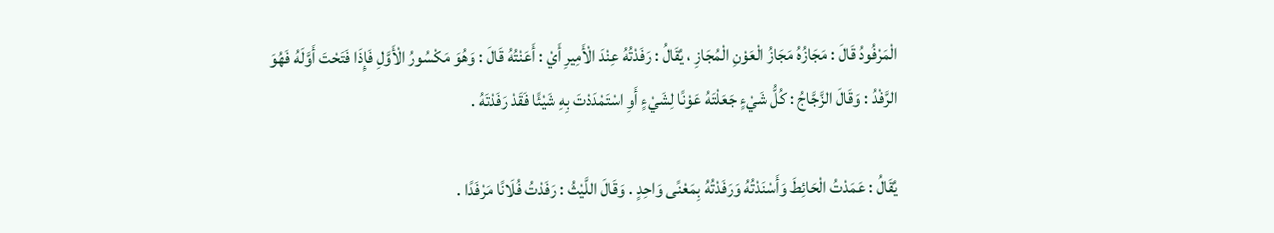الْمَرْفُودُ قَالَ : مَجَازُهُ مَجَازُ الْعَوْنِ الْمُجَازِ ، يُقَالُ : رَفَدْتُهُ عِنْدَ الْأَمِيرِ أَيْ : أَعَنْتُهُ قَالَ : وَهُوَ مَكْسُورُ الْأَوَّلِ فَإِذَا فَتَحْتَ أَوَّلَهُ فَهُوَ الرَّفْدُ : وَقَالَ الزَّجَّاجُ : كُلُّ شَيْءٍ جَعَلْتَهُ عَوْنًا لِشَيْءٍ أَوِ اسْتَمْدَدْتَ بِهِ شَيْئًا فَقَدْ رَفَدْتَهُ .

يُقَالُ : عَمَدْتُ الْحَائِطَ وَأَسْنَدْتُهُ وَرَفَدْتُهُ بِمَعْنًى وَاحِدٍ . وَقَالَ اللَّيْثُ : رَفَدْتُ فُلَانًا مَرْفَدًا .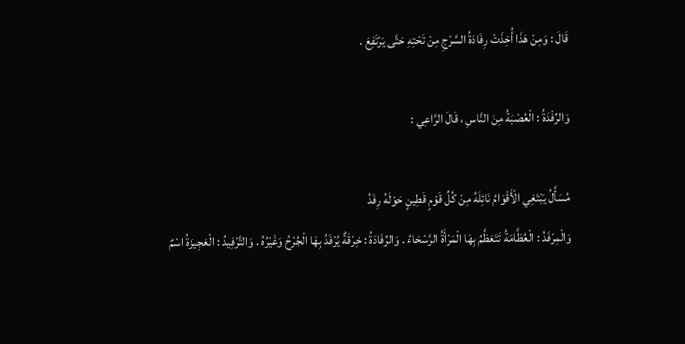قَالَ : وَمِنْ هَذَا أُخِذَتْ رِفَادَةُ السَّرْجِ مِنْ تَحْتِهِ حَتَّى يَرْتَفِعَ .

وَالرِّفْدَةُ : الْعُصْبَةُ مِنَ النَّاسِ ، قَالَ الرَّاعِي :

مُسَأَّلُ يَبْتَغِي الْأَقْوَامُ نَائِلَهُ مِنْ كُلِّ قَوْمٍ قَطِينٍ حَوْلَهُ رِفَدُ
وَالْمِرْفَدُ : الْعُظَّامَةُ تَتَعَظَّمُ بِهَا الْمَرْأَةُ الرَّسْحَاءُ . وَالرِّفَادَةُ : خِرْقَةٌ يُرْفَدُ بِهَا الْجُرْحُ وَغَيْرُهُ . وَالتَّرْفِيدُ : الْعَجِيزَةُ اسْمٌ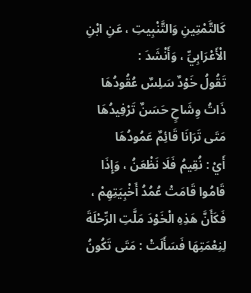كَالتَّمْتِينِ وَالتَّنْبِيتِ ، عَنِ ابْنِ الْأَعْرَابِيِّ ، وَأَنْشَدَ :
تَقُولُ خَوْدٌ سَلِسٌ عُقُودُهَا ذَاتُ وِشَاحٍ حَسَنٌ تَرْفِيدُهَا
مَتَى تَرَانَا قَائِمٌ عَمُودُهَا
أَيْ : نُقِيمُ فَلَا نَظْعَنُ ، وَإِذَا قَامُوا قَامَتْ عُمُدُ أَخْبِيَتِهِمْ ، فَكَأَنَّ هَذِهِ الْخَوْدَ مَلَّتِ الرِّحْلَةَ لِنِعْمَتِهَا فَسَأَلَتْ : مَتَى تَكُونُ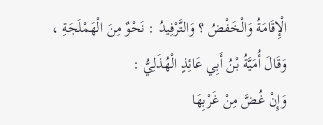الْإِقَامَةُ وَالْخَفْضُ ؟ وَالتَّرْفِيدُ : نَحْوٌ مِنَ الْهَمْلَجَةِ ، وَقَالَ أُمَيَّةُ بْنُ أَبِي عَائِذٍ الْهُذَلِيُّ :
وَإِنْ غُضَّ مِنْ غَرْبِهَا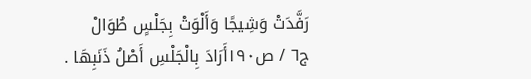رَفَّدَتْ وَشِيجًا وَأَلْوَتْ بِجَلْسٍ طُوَالْ
ج٦ / ص١٩٠أَرَادَ بِالْجَلْسِ أَصْلُ ذَنَبِهَا .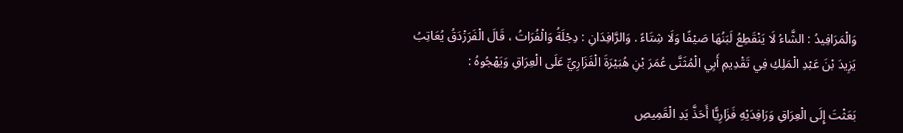وَالْمَرَافِيدُ : الشَّاءُ لَا يَنْقَطِعُ لَبَنُهَا صَيْفًا وَلَا شِتَاءً . وَالرَّافِدَانِ : دِجْلَةُ وَالْفُرَاتُ ، قَالَ الْفَرَزْدَقُ يُعَاتِبُ يَزِيدَ بْنَ عَبْدِ الْمَلِكِ فِي تَقْدِيمِ أَبِي الْمُثَنَّى عُمَرَ بْنِ هُبَيْرَةَ الْفَزَارِيِّ عَلَى الْعِرَاقِ وَيَهْجُوهُ :

بَعَثْتَ إِلَى الْعِرَاقِ وَرَافِدَيْهِ فَزَارِيًّا أَحَذَّ يَدِ الْقَمِيصِ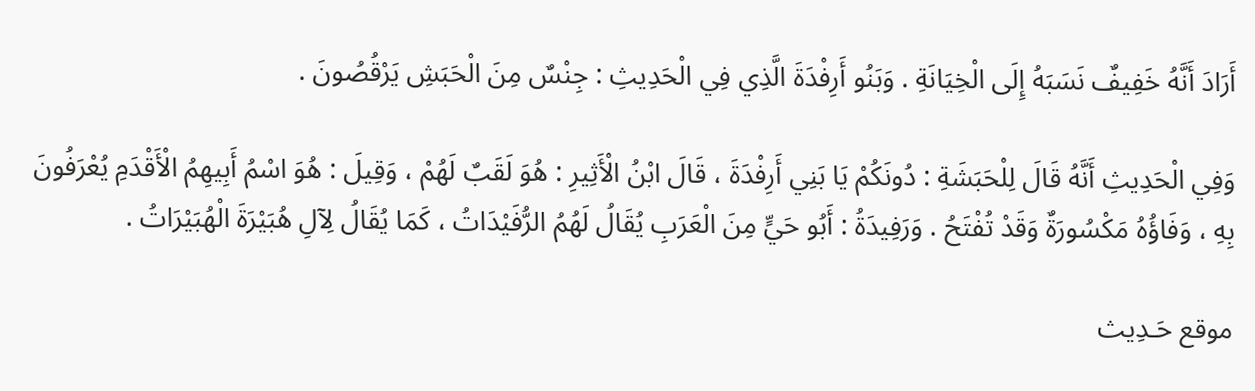أَرَادَ أَنَّهُ خَفِيفٌ نَسَبَهُ إِلَى الْخِيَانَةِ . وَبَنُو أَرِفْدَةَ الَّذِي فِي الْحَدِيثِ : جِنْسٌ مِنَ الْحَبَشِ يَرْقُصُونَ .

وَفِي الْحَدِيثِ أَنَّهُ قَالَ لِلْحَبَشَةِ : دُونَكُمْ يَا بَنِي أَرِفْدَةَ ، قَالَ ابْنُ الْأَثِيرِ : هُوَ لَقَبٌ لَهُمْ ، وَقِيلَ : هُوَ اسْمُ أَبِيهِمُ الْأَقْدَمِ يُعْرَفُونَ بِهِ ، وَفَاؤُهُ مَكْسُورَةٌ وَقَدْ تُفْتَحُ . وَرَفِيدَةُ : أَبُو حَيٍّ مِنَ الْعَرَبِ يُقَالُ لَهُمُ الرُّفَيْدَاتُ ، كَمَا يُقَالُ لِآلِ هُبَيْرَةَ الْهُبَيْرَاتُ .

موقع حَـدِيث